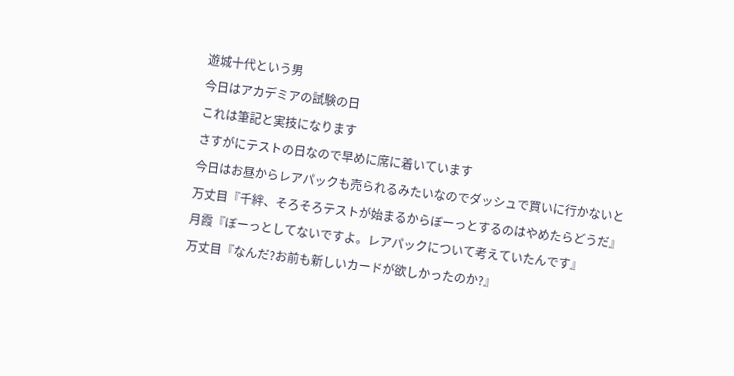遊城十代という男
今日はアカデミアの試験の日
これは筆記と実技になります
さすがにテストの日なので早めに席に着いています
今日はお昼からレアパックも売られるみたいなのでダッシュで買いに行かないと
万丈目『千絆、そろそろテストが始まるからぼーっとするのはやめたらどうだ』
月霞『ぼーっとしてないですよ。レアパックについて考えていたんです』
万丈目『なんだ?お前も新しいカードが欲しかったのか?』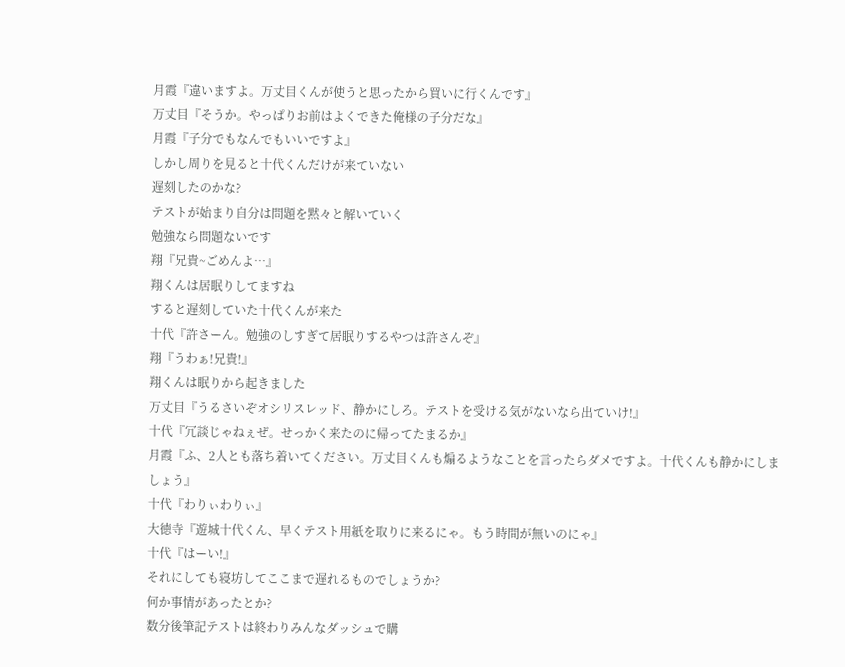月霞『違いますよ。万丈目くんが使うと思ったから買いに行くんです』
万丈目『そうか。やっぱりお前はよくできた俺様の子分だな』
月霞『子分でもなんでもいいですよ』
しかし周りを見ると十代くんだけが来ていない
遅刻したのかな?
テストが始まり自分は問題を黙々と解いていく
勉強なら問題ないです
翔『兄貴~ごめんよ…』
翔くんは居眠りしてますね
すると遅刻していた十代くんが来た
十代『許さーん。勉強のしすぎて居眠りするやつは許さんぞ』
翔『うわぁ!兄貴!』
翔くんは眠りから起きました
万丈目『うるさいぞオシリスレッド、静かにしろ。テストを受ける気がないなら出ていけ!』
十代『冗談じゃねぇぜ。せっかく来たのに帰ってたまるか』
月霞『ふ、2人とも落ち着いてください。万丈目くんも煽るようなことを言ったらダメですよ。十代くんも静かにしましょう』
十代『わりぃわりぃ』
大徳寺『遊城十代くん、早くテスト用紙を取りに来るにゃ。もう時間が無いのにゃ』
十代『はーい!』
それにしても寝坊してここまで遅れるものでしょうか?
何か事情があったとか?
数分後筆記テストは終わりみんなダッシュで購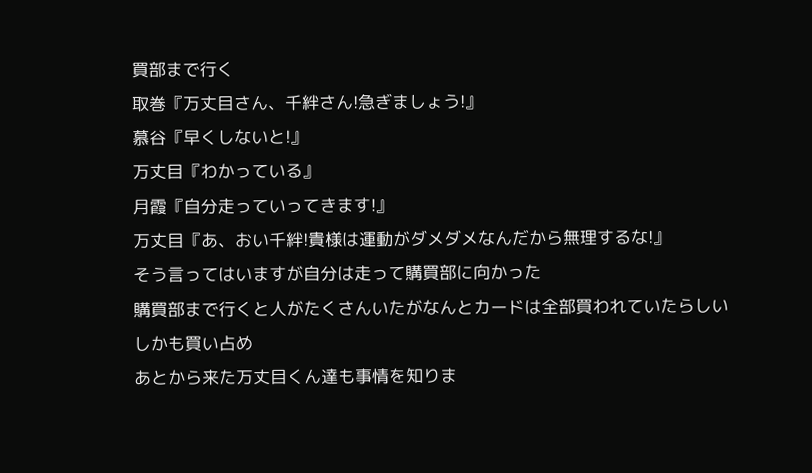買部まで行く
取巻『万丈目さん、千絆さん!急ぎましょう!』
慕谷『早くしないと!』
万丈目『わかっている』
月霞『自分走っていってきます!』
万丈目『あ、おい千絆!貴様は運動がダメダメなんだから無理するな!』
そう言ってはいますが自分は走って購買部に向かった
購買部まで行くと人がたくさんいたがなんとカードは全部買われていたらしい
しかも買い占め
あとから来た万丈目くん達も事情を知りま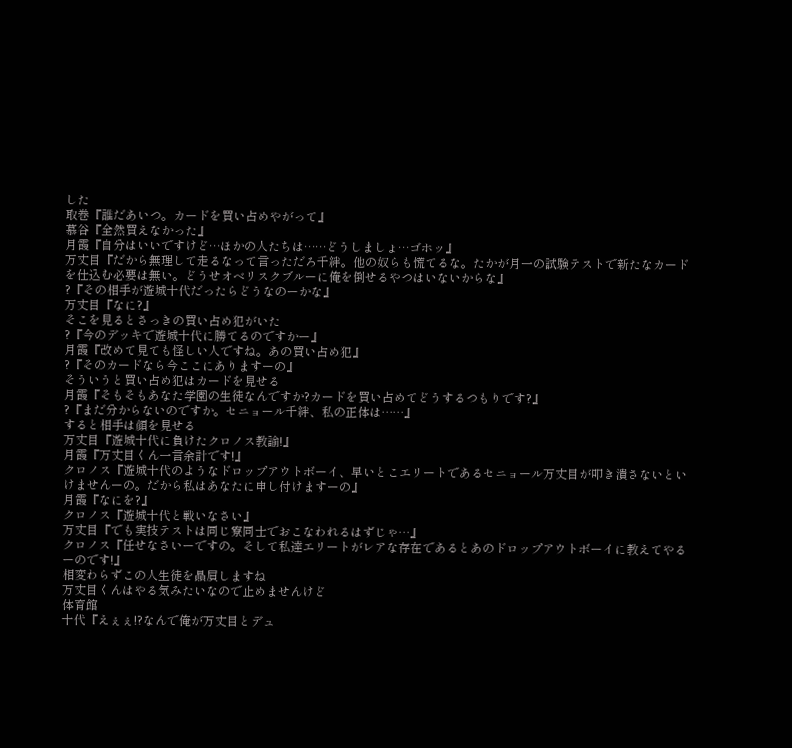した
取巻『誰だあいつ。カードを買い占めやがって』
慕谷『全然買えなかった』
月霞『自分はいいですけど…ほかの人たちは……どうしましょ…ゴホッ』
万丈目『だから無理して走るなって言っただろ千絆。他の奴らも慌てるな。たかが月一の試験テストで新たなカードを仕込む必要は無い。どうせオベリスクブルーに俺を倒せるやつはいないからな』
?『その相手が遊城十代だったらどうなのーかな』
万丈目『なに?』
そこを見るとさっきの買い占め犯がいた
?『今のデッキで遊城十代に勝てるのですかー』
月霞『改めて見ても怪しい人ですね。あの買い占め犯』
?『そのカードなら今ここにありますーの』
そういうと買い占め犯はカードを見せる
月霞『そもそもあなた学園の生徒なんですか?カードを買い占めてどうするつもりです?』
?『まだ分からないのですか。セニョール千絆、私の正体は……』
すると相手は顔を見せる
万丈目『遊城十代に負けたクロノス教諭!』
月霞『万丈目くん一言余計です!』
クロノス『遊城十代のようなドロップアウトボーイ、早いとこエリートであるセニョール万丈目が叩き潰さないといけませんーの。だから私はあなたに申し付けますーの』
月霞『なにを?』
クロノス『遊城十代と戦いなさい』
万丈目『でも実技テストは同じ寮同士でおこなわれるはずじゃ…』
クロノス『任せなさいーですの。そして私達エリートがレアな存在であるとあのドロップアウトボーイに教えてやるーのです!』
相変わらずこの人生徒を贔屓しますね
万丈目くんはやる気みたいなので止めませんけど
体育館
十代『えぇぇ!?なんで俺が万丈目とデュ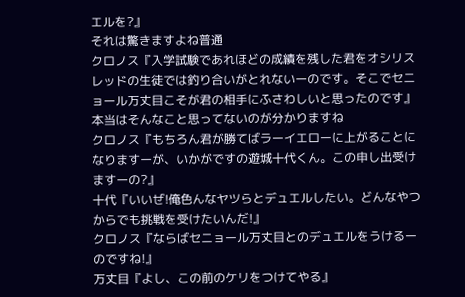エルを?』
それは驚きますよね普通
クロノス『入学試験であれほどの成績を残した君をオシリスレッドの生徒では釣り合いがとれないーのです。そこでセニョール万丈目こそが君の相手にふさわしいと思ったのです』
本当はそんなこと思ってないのが分かりますね
クロノス『もちろん君が勝てばラーイエローに上がることになりますーが、いかがですの遊城十代くん。この申し出受けますーの?』
十代『いいぜ!俺色んなヤツらとデュエルしたい。どんなやつからでも挑戦を受けたいんだ!』
クロノス『ならばセニョール万丈目とのデュエルをうけるーのですね!』
万丈目『よし、この前のケリをつけてやる』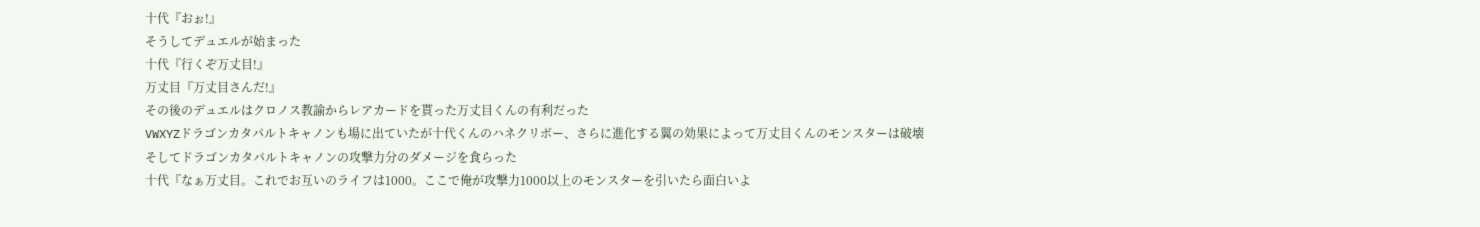十代『おぉ!』
そうしてデュエルが始まった
十代『行くぞ万丈目!』
万丈目『万丈目さんだ!』
その後のデュエルはクロノス教諭からレアカードを貰った万丈目くんの有利だった
VWXYZドラゴンカタパルトキャノンも場に出ていたが十代くんのハネクリボー、さらに進化する翼の効果によって万丈目くんのモンスターは破壊
そしてドラゴンカタパルトキャノンの攻撃力分のダメージを食らった
十代『なぁ万丈目。これでお互いのライフは1000。ここで俺が攻撃力1000以上のモンスターを引いたら面白いよ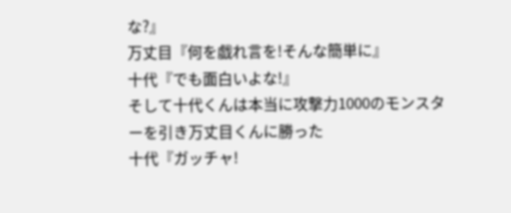な?』
万丈目『何を戯れ言を!そんな簡単に』
十代『でも面白いよな!』
そして十代くんは本当に攻撃力1000のモンスターを引き万丈目くんに勝った
十代『ガッチャ!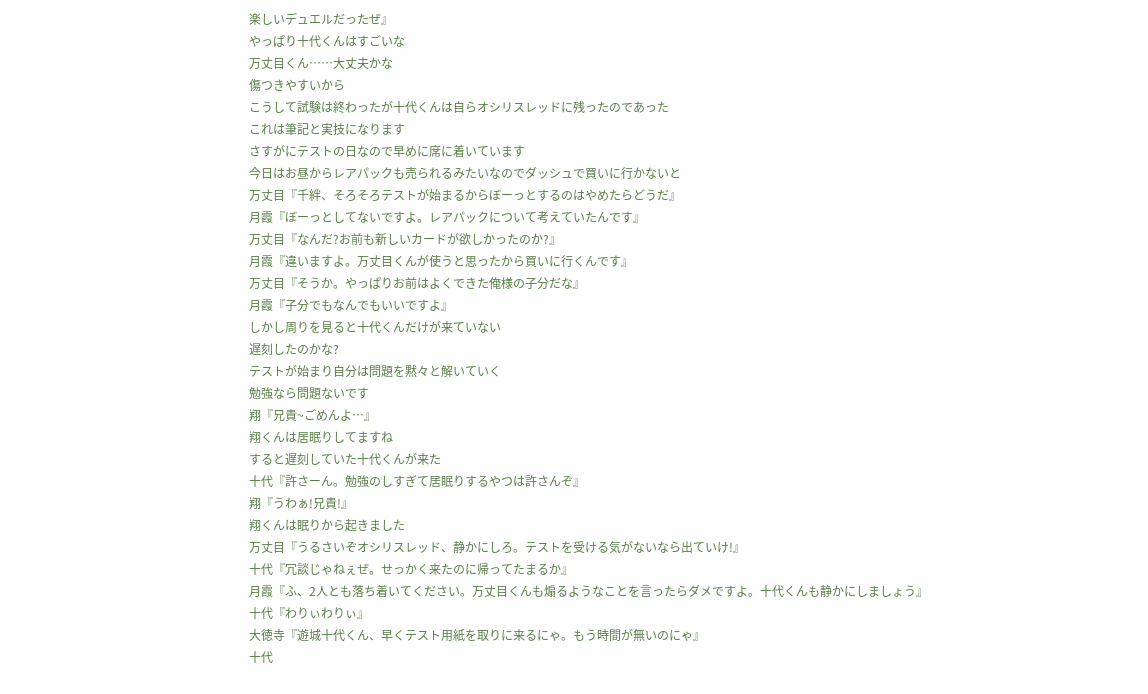楽しいデュエルだったぜ』
やっぱり十代くんはすごいな
万丈目くん……大丈夫かな
傷つきやすいから
こうして試験は終わったが十代くんは自らオシリスレッドに残ったのであった
これは筆記と実技になります
さすがにテストの日なので早めに席に着いています
今日はお昼からレアパックも売られるみたいなのでダッシュで買いに行かないと
万丈目『千絆、そろそろテストが始まるからぼーっとするのはやめたらどうだ』
月霞『ぼーっとしてないですよ。レアパックについて考えていたんです』
万丈目『なんだ?お前も新しいカードが欲しかったのか?』
月霞『違いますよ。万丈目くんが使うと思ったから買いに行くんです』
万丈目『そうか。やっぱりお前はよくできた俺様の子分だな』
月霞『子分でもなんでもいいですよ』
しかし周りを見ると十代くんだけが来ていない
遅刻したのかな?
テストが始まり自分は問題を黙々と解いていく
勉強なら問題ないです
翔『兄貴~ごめんよ…』
翔くんは居眠りしてますね
すると遅刻していた十代くんが来た
十代『許さーん。勉強のしすぎて居眠りするやつは許さんぞ』
翔『うわぁ!兄貴!』
翔くんは眠りから起きました
万丈目『うるさいぞオシリスレッド、静かにしろ。テストを受ける気がないなら出ていけ!』
十代『冗談じゃねぇぜ。せっかく来たのに帰ってたまるか』
月霞『ふ、2人とも落ち着いてください。万丈目くんも煽るようなことを言ったらダメですよ。十代くんも静かにしましょう』
十代『わりぃわりぃ』
大徳寺『遊城十代くん、早くテスト用紙を取りに来るにゃ。もう時間が無いのにゃ』
十代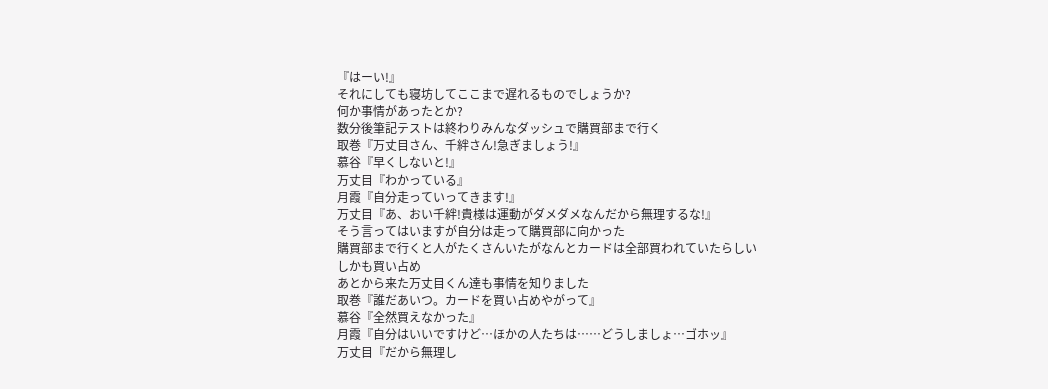『はーい!』
それにしても寝坊してここまで遅れるものでしょうか?
何か事情があったとか?
数分後筆記テストは終わりみんなダッシュで購買部まで行く
取巻『万丈目さん、千絆さん!急ぎましょう!』
慕谷『早くしないと!』
万丈目『わかっている』
月霞『自分走っていってきます!』
万丈目『あ、おい千絆!貴様は運動がダメダメなんだから無理するな!』
そう言ってはいますが自分は走って購買部に向かった
購買部まで行くと人がたくさんいたがなんとカードは全部買われていたらしい
しかも買い占め
あとから来た万丈目くん達も事情を知りました
取巻『誰だあいつ。カードを買い占めやがって』
慕谷『全然買えなかった』
月霞『自分はいいですけど…ほかの人たちは……どうしましょ…ゴホッ』
万丈目『だから無理し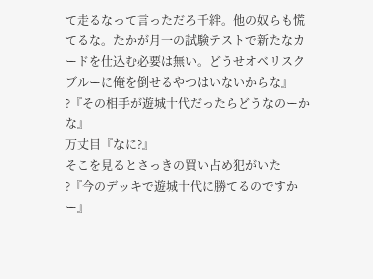て走るなって言っただろ千絆。他の奴らも慌てるな。たかが月一の試験テストで新たなカードを仕込む必要は無い。どうせオベリスクブルーに俺を倒せるやつはいないからな』
?『その相手が遊城十代だったらどうなのーかな』
万丈目『なに?』
そこを見るとさっきの買い占め犯がいた
?『今のデッキで遊城十代に勝てるのですかー』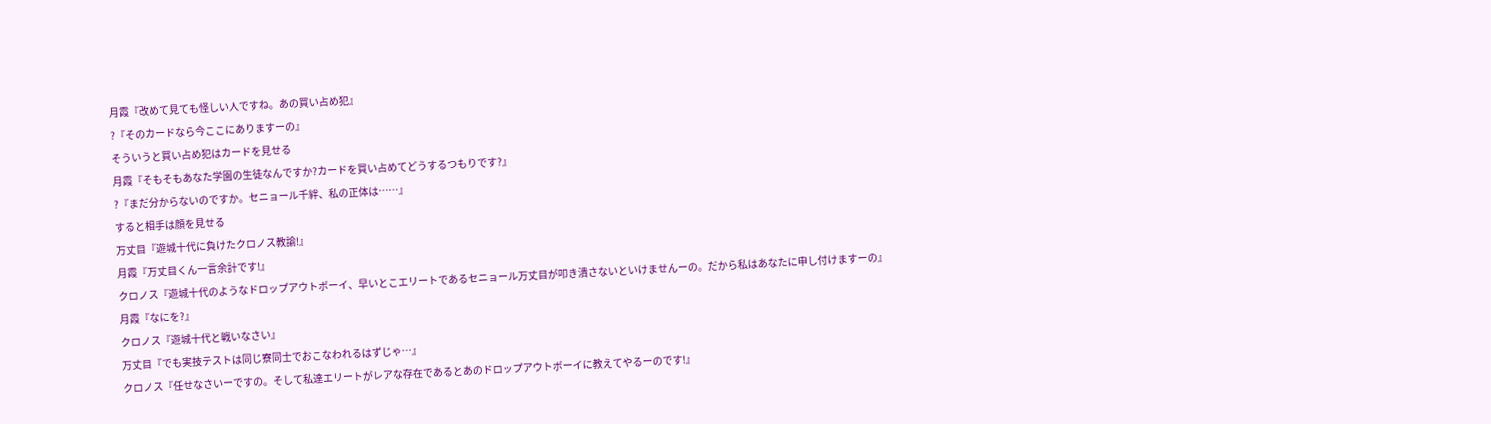月霞『改めて見ても怪しい人ですね。あの買い占め犯』
?『そのカードなら今ここにありますーの』
そういうと買い占め犯はカードを見せる
月霞『そもそもあなた学園の生徒なんですか?カードを買い占めてどうするつもりです?』
?『まだ分からないのですか。セニョール千絆、私の正体は……』
すると相手は顔を見せる
万丈目『遊城十代に負けたクロノス教諭!』
月霞『万丈目くん一言余計です!』
クロノス『遊城十代のようなドロップアウトボーイ、早いとこエリートであるセニョール万丈目が叩き潰さないといけませんーの。だから私はあなたに申し付けますーの』
月霞『なにを?』
クロノス『遊城十代と戦いなさい』
万丈目『でも実技テストは同じ寮同士でおこなわれるはずじゃ…』
クロノス『任せなさいーですの。そして私達エリートがレアな存在であるとあのドロップアウトボーイに教えてやるーのです!』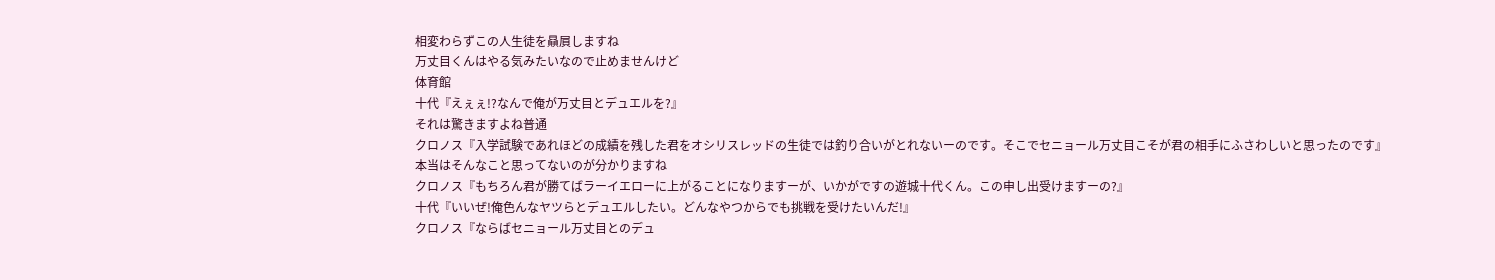相変わらずこの人生徒を贔屓しますね
万丈目くんはやる気みたいなので止めませんけど
体育館
十代『えぇぇ!?なんで俺が万丈目とデュエルを?』
それは驚きますよね普通
クロノス『入学試験であれほどの成績を残した君をオシリスレッドの生徒では釣り合いがとれないーのです。そこでセニョール万丈目こそが君の相手にふさわしいと思ったのです』
本当はそんなこと思ってないのが分かりますね
クロノス『もちろん君が勝てばラーイエローに上がることになりますーが、いかがですの遊城十代くん。この申し出受けますーの?』
十代『いいぜ!俺色んなヤツらとデュエルしたい。どんなやつからでも挑戦を受けたいんだ!』
クロノス『ならばセニョール万丈目とのデュ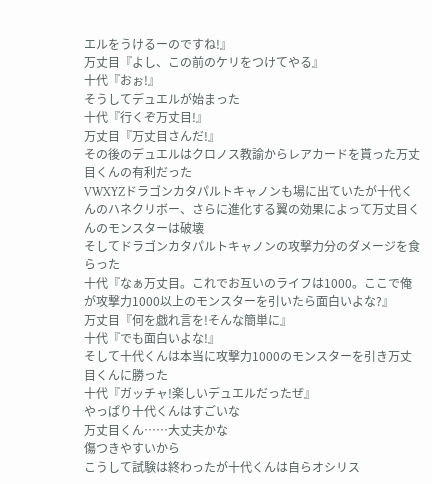エルをうけるーのですね!』
万丈目『よし、この前のケリをつけてやる』
十代『おぉ!』
そうしてデュエルが始まった
十代『行くぞ万丈目!』
万丈目『万丈目さんだ!』
その後のデュエルはクロノス教諭からレアカードを貰った万丈目くんの有利だった
VWXYZドラゴンカタパルトキャノンも場に出ていたが十代くんのハネクリボー、さらに進化する翼の効果によって万丈目くんのモンスターは破壊
そしてドラゴンカタパルトキャノンの攻撃力分のダメージを食らった
十代『なぁ万丈目。これでお互いのライフは1000。ここで俺が攻撃力1000以上のモンスターを引いたら面白いよな?』
万丈目『何を戯れ言を!そんな簡単に』
十代『でも面白いよな!』
そして十代くんは本当に攻撃力1000のモンスターを引き万丈目くんに勝った
十代『ガッチャ!楽しいデュエルだったぜ』
やっぱり十代くんはすごいな
万丈目くん……大丈夫かな
傷つきやすいから
こうして試験は終わったが十代くんは自らオシリス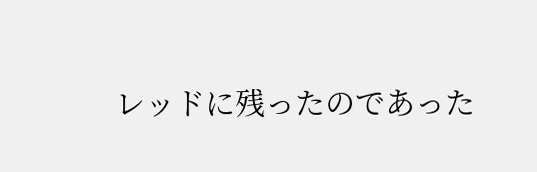レッドに残ったのであった